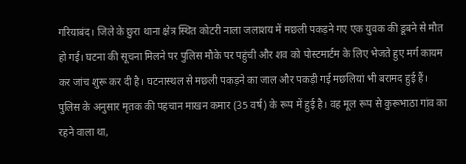गरियाबंद। जिले के छुरा थाना क्षेत्र स्थित कोटरी नाला जलाशय में मछली पकड़ने गए एक युवक की डूबने से मौत हो गई। घटना की सूचना मिलने पर पुलिस मौके पर पहुंची और शव को पोस्टमार्टम के लिए भेजते हुए मर्ग कायम कर जांच शुरू कर दी है। घटनास्थल से मछली पकड़ने का जाल और पकड़ी गई मछलियां भी बरामद हुई हैं।
पुलिस के अनुसार मृतक की पहचान माखन कमार (35 वर्ष) के रूप में हुई है। वह मूल रूप से कुरूभाठा गांव का रहने वाला था,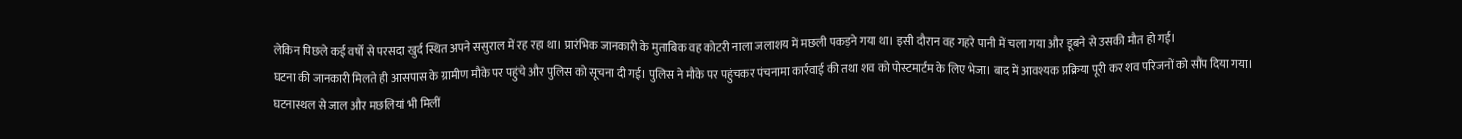लेकिन पिछले कई वर्षों से परसदा खुर्द स्थित अपने ससुराल में रह रहा था। प्रारंभिक जानकारी के मुताबिक वह कोटरी नाला जलाशय में मछली पकड़ने गया था। इसी दौरान वह गहरे पानी में चला गया और डूबने से उसकी मौत हो गई।
घटना की जानकारी मिलते ही आसपास के ग्रामीण मौके पर पहुंचे और पुलिस को सूचना दी गई। पुलिस ने मौके पर पहुंचकर पंचनामा कार्रवाई की तथा शव को पोस्टमार्टम के लिए भेजा। बाद में आवश्यक प्रक्रिया पूरी कर शव परिजनों को सौंप दिया गया।
घटनास्थल से जाल और मछलियां भी मिलीं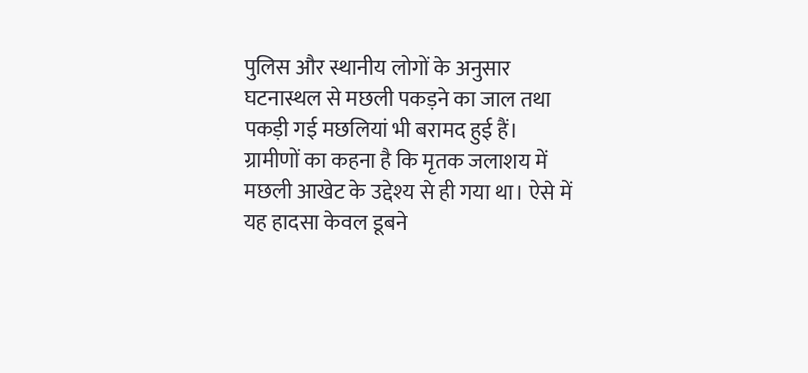पुलिस और स्थानीय लोगों के अनुसार घटनास्थल से मछली पकड़ने का जाल तथा पकड़ी गई मछलियां भी बरामद हुई हैं। ग्रामीणों का कहना है कि मृतक जलाशय में मछली आखेट के उद्देश्य से ही गया था। ऐसे में यह हादसा केवल डूबने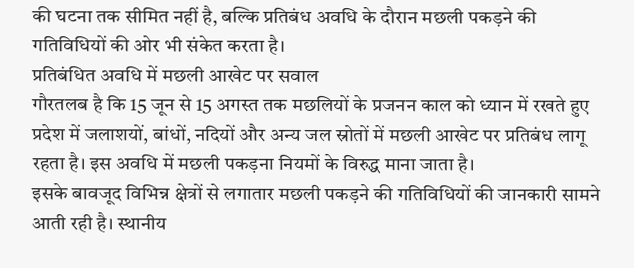की घटना तक सीमित नहीं है, बल्कि प्रतिबंध अवधि के दौरान मछली पकड़ने की गतिविधियों की ओर भी संकेत करता है।
प्रतिबंधित अवधि में मछली आखेट पर सवाल
गौरतलब है कि 15 जून से 15 अगस्त तक मछलियों के प्रजनन काल को ध्यान में रखते हुए प्रदेश में जलाशयों, बांधों, नदियों और अन्य जल स्रोतों में मछली आखेट पर प्रतिबंध लागू रहता है। इस अवधि में मछली पकड़ना नियमों के विरुद्ध माना जाता है।
इसके बावजूद विभिन्न क्षेत्रों से लगातार मछली पकड़ने की गतिविधियों की जानकारी सामने आती रही है। स्थानीय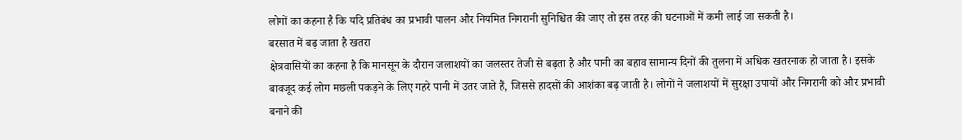लोगों का कहना है कि यदि प्रतिबंध का प्रभावी पालन और नियमित निगरानी सुनिश्चित की जाए तो इस तरह की घटनाओं में कमी लाई जा सकती है।
बरसात में बढ़ जाता है खतरा
क्षेत्रवासियों का कहना है कि मानसून के दौरान जलाशयों का जलस्तर तेजी से बढ़ता है और पानी का बहाव सामान्य दिनों की तुलना में अधिक खतरनाक हो जाता है। इसके बावजूद कई लोग मछली पकड़ने के लिए गहरे पानी में उतर जाते हैं, जिससे हादसों की आशंका बढ़ जाती है। लोगों ने जलाशयों में सुरक्षा उपायों और निगरानी को और प्रभावी बनाने की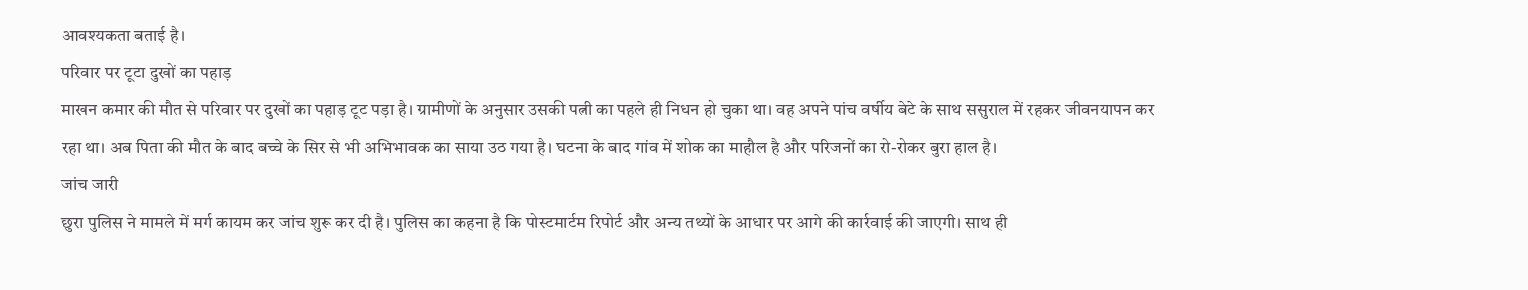आवश्यकता बताई है।
परिवार पर टूटा दुखों का पहाड़
माखन कमार की मौत से परिवार पर दुखों का पहाड़ टूट पड़ा है। ग्रामीणों के अनुसार उसकी पत्नी का पहले ही निधन हो चुका था। वह अपने पांच वर्षीय बेटे के साथ ससुराल में रहकर जीवनयापन कर रहा था। अब पिता की मौत के बाद बच्चे के सिर से भी अभिभावक का साया उठ गया है। घटना के बाद गांव में शोक का माहौल है और परिजनों का रो-रोकर बुरा हाल है।
जांच जारी
छुरा पुलिस ने मामले में मर्ग कायम कर जांच शुरू कर दी है। पुलिस का कहना है कि पोस्टमार्टम रिपोर्ट और अन्य तथ्यों के आधार पर आगे की कार्रवाई की जाएगी। साथ ही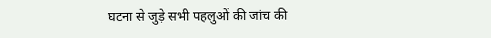घटना से जुड़े सभी पहलुओं की जांच की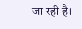जा रही है।